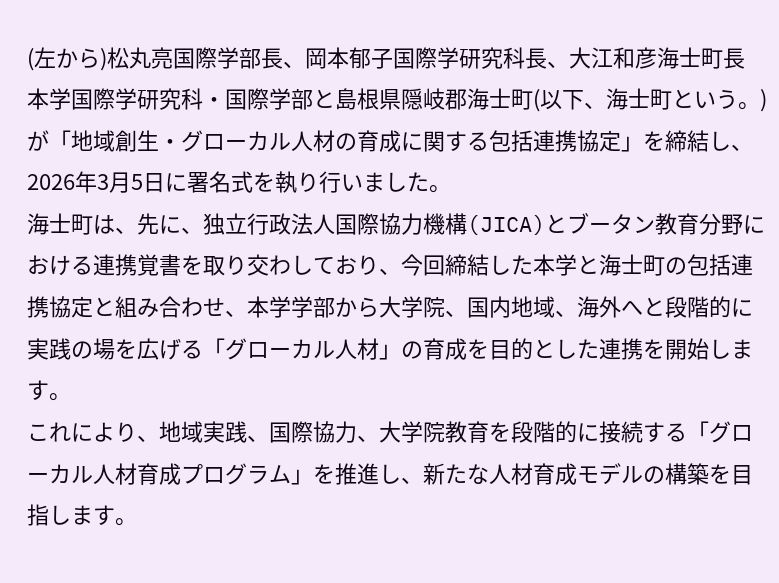(左から)松丸亮国際学部長、岡本郁子国際学研究科長、大江和彦海士町長
本学国際学研究科・国際学部と島根県隠岐郡海士町(以下、海士町という。)が「地域創生・グローカル人材の育成に関する包括連携協定」を締結し、2026年3月5日に署名式を執り行いました。
海士町は、先に、独立行政法人国際協力機構(JICA)とブータン教育分野における連携覚書を取り交わしており、今回締結した本学と海士町の包括連携協定と組み合わせ、本学学部から大学院、国内地域、海外へと段階的に実践の場を広げる「グローカル人材」の育成を目的とした連携を開始します。
これにより、地域実践、国際協力、大学院教育を段階的に接続する「グローカル人材育成プログラム」を推進し、新たな人材育成モデルの構築を目指します。